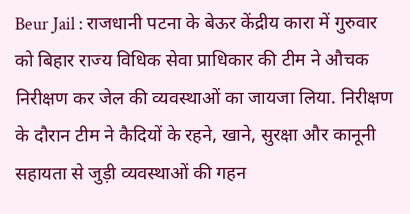Beur Jail : राजधानी पटना के बेऊर केंद्रीय कारा में गुरुवार को बिहार राज्य विधिक सेवा प्राधिकार की टीम ने औचक निरीक्षण कर जेल की व्यवस्थाओं का जायजा लिया. निरीक्षण के दौरान टीम ने कैदियों के रहने, खाने, सुरक्षा और कानूनी सहायता से जुड़ी व्यवस्थाओं की गहन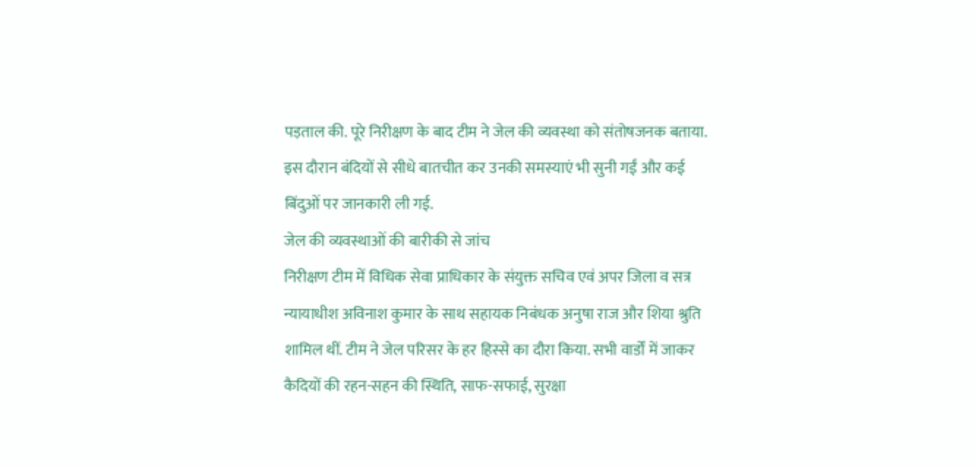पड़ताल की. पूरे निरीक्षण के बाद टीम ने जेल की व्यवस्था को संतोषजनक बताया. इस दौरान बंदियों से सीधे बातचीत कर उनकी समस्याएं भी सुनी गईं और कई बिंदुओं पर जानकारी ली गई.
जेल की व्यवस्थाओं की बारीकी से जांच
निरीक्षण टीम में विधिक सेवा प्राधिकार के संयुक्त सचिव एवं अपर जिला व सत्र न्यायाधीश अविनाश कुमार के साथ सहायक निबंधक अनुषा राज और शिया श्रुति शामिल थीं. टीम ने जेल परिसर के हर हिस्से का दौरा किया. सभी वार्डों में जाकर कैदियों की रहन-सहन की स्थिति, साफ-सफाई, सुरक्षा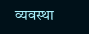व्यवस्था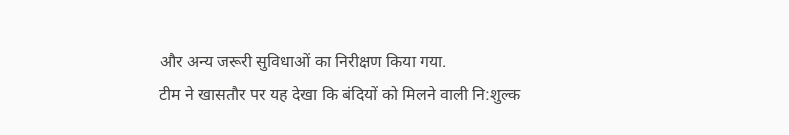और अन्य जरूरी सुविधाओं का निरीक्षण किया गया.
टीम ने खासतौर पर यह देखा कि बंदियों को मिलने वाली नि:शुल्क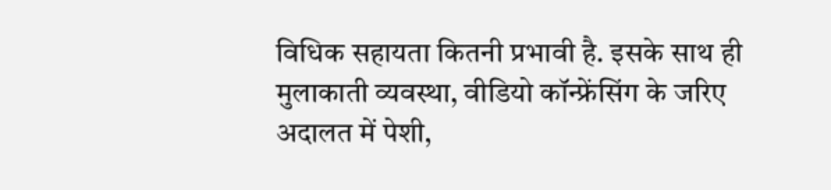विधिक सहायता कितनी प्रभावी है. इसके साथ ही मुलाकाती व्यवस्था, वीडियो कॉन्फ्रेंसिंग के जरिए अदालत में पेशी,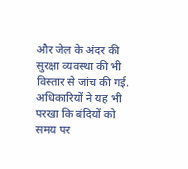और जेल के अंदर की सुरक्षा व्यवस्था की भी विस्तार से जांच की गई. अधिकारियों ने यह भी परखा कि बंदियों को समय पर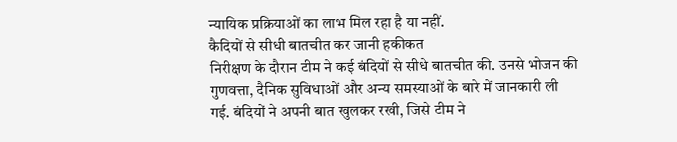न्यायिक प्रक्रियाओं का लाभ मिल रहा है या नहीं.
कैदियों से सीधी बातचीत कर जानी हकीकत
निरीक्षण के दौरान टीम ने कई बंदियों से सीधे बातचीत की. उनसे भोजन की गुणवत्ता, दैनिक सुविधाओं और अन्य समस्याओं के बारे में जानकारी ली गई. बंदियों ने अपनी बात खुलकर रखी, जिसे टीम ने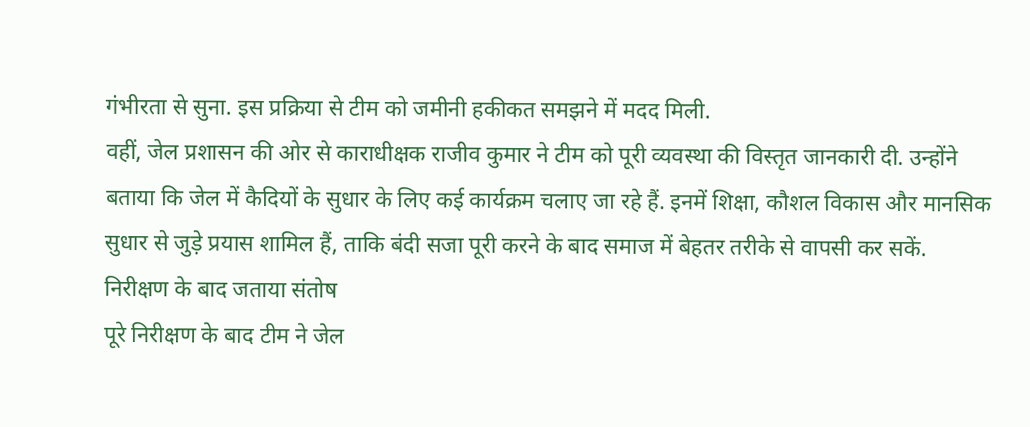गंभीरता से सुना. इस प्रक्रिया से टीम को जमीनी हकीकत समझने में मदद मिली.
वहीं, जेल प्रशासन की ओर से काराधीक्षक राजीव कुमार ने टीम को पूरी व्यवस्था की विस्तृत जानकारी दी. उन्होंने बताया कि जेल में कैदियों के सुधार के लिए कई कार्यक्रम चलाए जा रहे हैं. इनमें शिक्षा, कौशल विकास और मानसिक सुधार से जुड़े प्रयास शामिल हैं, ताकि बंदी सजा पूरी करने के बाद समाज में बेहतर तरीके से वापसी कर सकें.
निरीक्षण के बाद जताया संतोष
पूरे निरीक्षण के बाद टीम ने जेल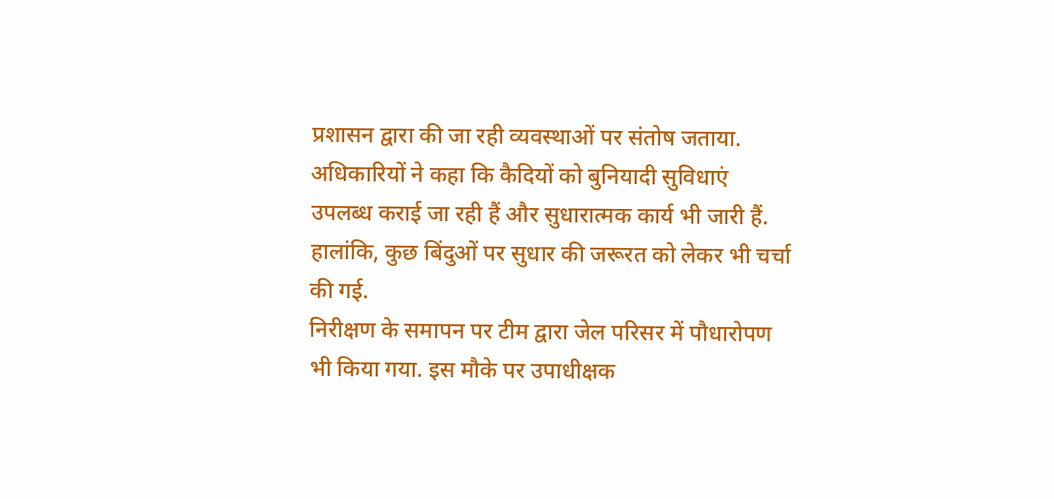प्रशासन द्वारा की जा रही व्यवस्थाओं पर संतोष जताया. अधिकारियों ने कहा कि कैदियों को बुनियादी सुविधाएं उपलब्ध कराई जा रही हैं और सुधारात्मक कार्य भी जारी हैं. हालांकि, कुछ बिंदुओं पर सुधार की जरूरत को लेकर भी चर्चा की गई.
निरीक्षण के समापन पर टीम द्वारा जेल परिसर में पौधारोपण भी किया गया. इस मौके पर उपाधीक्षक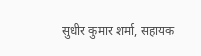सुधीर कुमार शर्मा, सहायक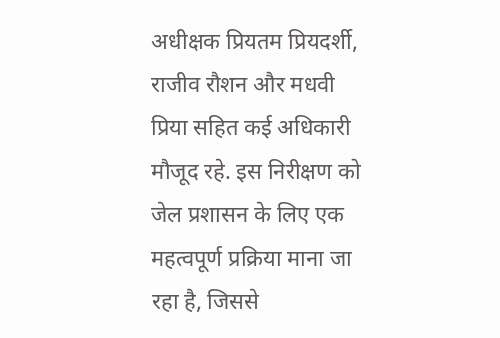अधीक्षक प्रियतम प्रियदर्शी, राजीव रौशन और मधवी प्रिया सहित कई अधिकारी मौजूद रहे. इस निरीक्षण को जेल प्रशासन के लिए एक महत्वपूर्ण प्रक्रिया माना जा रहा है, जिससे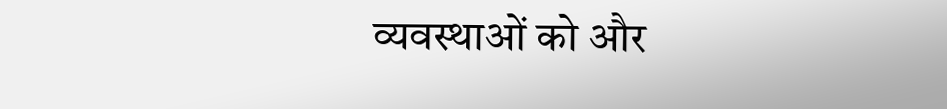व्यवस्थाओं को और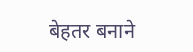बेहतर बनाने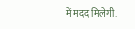में मदद मिलेगी.